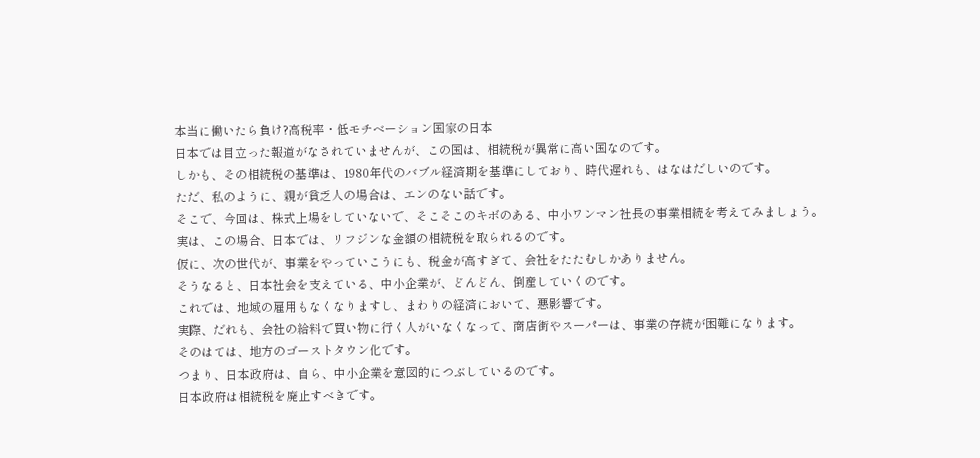本当に働いたら負け?高税率・低モチベーション国家の日本
日本では目立った報道がなされていませんが、この国は、相続税が異常に高い国なのです。
しかも、その相続税の基準は、1980年代のバブル経済期を基準にしており、時代遅れも、はなはだしいのです。
ただ、私のように、親が貧乏人の場合は、エンのない話です。
そこで、今回は、株式上場をしていないで、そこそこのキボのある、中小ワンマン社長の事業相続を考えてみましょう。
実は、この場合、日本では、リフジンな金額の相続税を取られるのです。
仮に、次の世代が、事業をやっていこうにも、税金が高すぎて、会社をたたむしかありません。
そうなると、日本社会を支えている、中小企業が、どんどん、倒産していくのです。
これでは、地域の雇用もなくなりますし、まわりの経済において、悪影響です。
実際、だれも、会社の給料で買い物に行く人がいなくなって、商店街やスーパーは、事業の存続が困難になります。
そのはては、地方のゴーストタウン化です。
つまり、日本政府は、自ら、中小企業を意図的につぶしているのです。
日本政府は相続税を廃止すべきです。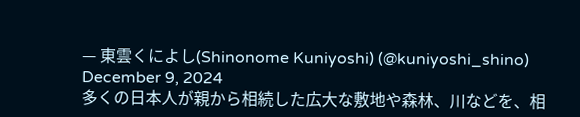— 東雲くによし(Shinonome Kuniyoshi) (@kuniyoshi_shino) December 9, 2024
多くの日本人が親から相続した広大な敷地や森林、川などを、相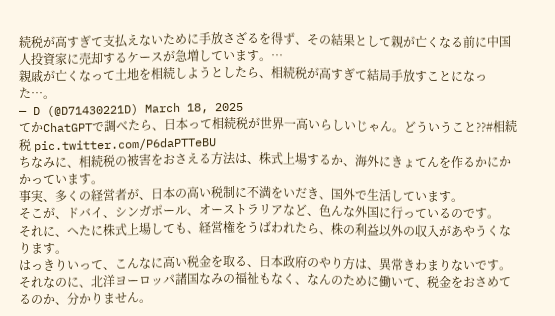続税が高すぎて支払えないために手放さざるを得ず、その結果として親が亡くなる前に中国人投資家に売却するケースが急増しています。…
親戚が亡くなって土地を相続しようとしたら、相続税が高すぎて結局手放すことになった…。
— D (@D71430221D) March 18, 2025
てかChatGPTで調べたら、日本って相続税が世界一高いらしいじゃん。どういうこと??#相続税 pic.twitter.com/P6daPTTeBU
ちなみに、相続税の被害をおさえる方法は、株式上場するか、海外にきょてんを作るかにかかっています。
事実、多くの経営者が、日本の高い税制に不満をいだき、国外で生活しています。
そこが、ドバイ、シンガポール、オーストラリアなど、色んな外国に行っているのです。
それに、へたに株式上場しても、経営権をうばわれたら、株の利益以外の収入があやうくなります。
はっきりいって、こんなに高い税金を取る、日本政府のやり方は、異常きわまりないです。
それなのに、北洋ヨーロッパ諸国なみの福祉もなく、なんのために働いて、税金をおさめてるのか、分かりません。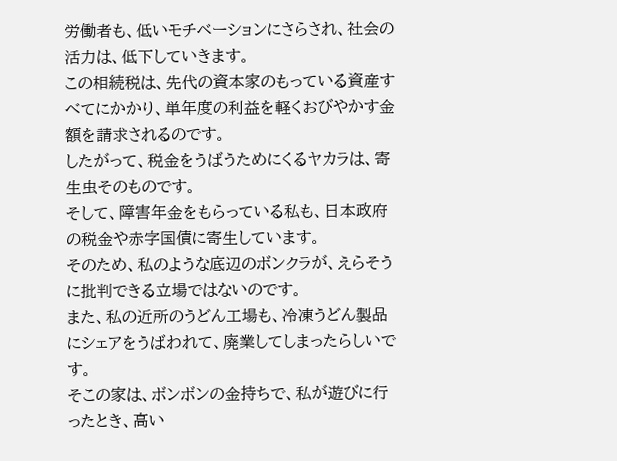労働者も、低いモチベーションにさらされ、社会の活力は、低下していきます。
この相続税は、先代の資本家のもっている資産すべてにかかり、単年度の利益を軽くおびやかす金額を請求されるのです。
したがって、税金をうばうためにくるヤカラは、寄生虫そのものです。
そして、障害年金をもらっている私も、日本政府の税金や赤字国債に寄生しています。
そのため、私のような底辺のボンクラが、えらそうに批判できる立場ではないのです。
また、私の近所のうどん工場も、冷凍うどん製品にシェアをうばわれて、廃業してしまったらしいです。
そこの家は、ボンボンの金持ちで、私が遊びに行ったとき、高い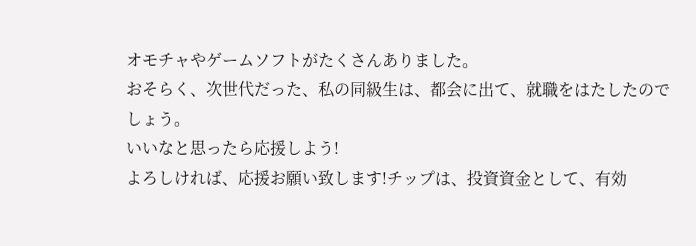オモチャやゲームソフトがたくさんありました。
おそらく、次世代だった、私の同級生は、都会に出て、就職をはたしたのでしょう。
いいなと思ったら応援しよう!
よろしければ、応援お願い致します!チップは、投資資金として、有効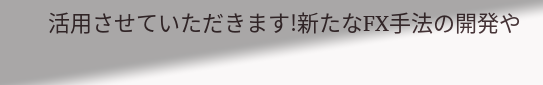活用させていただきます!新たなFX手法の開発や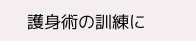護身術の訓練に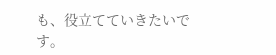も、役立てていきたいです。